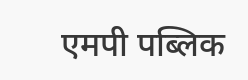एमपी पब्लिक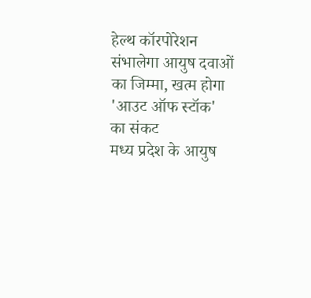हेल्थ कॉरपोरेशन संभालेगा आयुष दवाओं का जिम्मा, खत्म होगा 'आउट ऑफ स्टॉक' का संकट
मध्य प्रदेश के आयुष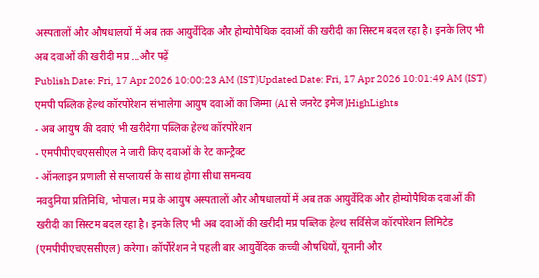अस्पतालों और औषधालयों में अब तक आयुर्वेदिक और होम्योपैथिक दवाओं की खरीदी का सिस्टम बदल रहा है। इनके लिए भी अब दवाओं की खरीदी मप्र ...और पढ़ें
Publish Date: Fri, 17 Apr 2026 10:00:23 AM (IST)Updated Date: Fri, 17 Apr 2026 10:01:49 AM (IST)
एमपी पब्लिक हेल्थ कॉरपोरेशन संभालेगा आयुष दवाओं का जिम्मा (AI से जनरेट इमेज)HighLights
- अब आयुष की दवाएं भी खरीदेगा पब्लिक हेल्थ कॉरपोरेशन
- एमपीपीएचएससीएल ने जारी किए दवाओं के रेट कान्ट्रैक्ट
- ऑनलाइन प्रणाली से सप्लायर्स के साथ होगा सीधा समन्वय
नवदुनिया प्रतिनिधि, भोपाल। मप्र के आयुष अस्पतालों और औषधालयों में अब तक आयुर्वेदिक और होम्योपैथिक दवाओं की खरीदी का सिस्टम बदल रहा है। इनके लिए भी अब दवाओं की खरीदी मप्र पब्लिक हेल्थ सर्विसेज कॉरपोरेशन लिमिटेड (एमपीपीएचएससीएल) करेगा। कॉर्पोरेशन ने पहली बार आयुर्वेदिक कच्ची औषधियों, यूनानी और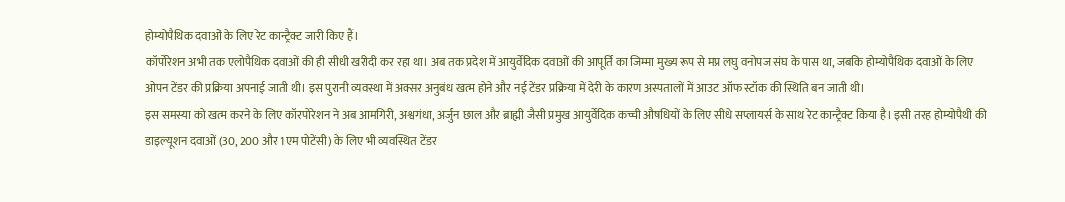होम्योपैथिक दवाओं के लिए रेट कान्ट्रैक्ट जारी किए हैं।
कॉर्पोरेशन अभी तक एलोपैथिक दवाओं की ही सीधी खरीदी कर रहा था। अब तक प्रदेश में आयुर्वेदिक दवाओं की आपूर्ति का जिम्मा मुख्य रूप से मप्र लघु वनोपज संघ के पास था, जबकि होम्योपैथिक दवाओं के लिए ओपन टेंडर की प्रक्रिया अपनाई जाती थी। इस पुरानी व्यवस्था में अक्सर अनुबंध खत्म होने और नई टेंडर प्रक्रिया में देरी के कारण अस्पतालों में आउट ऑफ स्टॉक की स्थिति बन जाती थी।
इस समस्या को खत्म करने के लिए कॉरपोरेशन ने अब आमगिरी, अश्वगंधा, अर्जुन छाल और ब्राह्मी जैसी प्रमुख आयुर्वेदिक कच्ची औषधियों के लिए सीधे सप्लायर्स के साथ रेट कान्ट्रैक्ट किया है। इसी तरह होम्योपैथी की डाइल्यूशन दवाओं (30, 200 और 1एम पोटेंसी) के लिए भी व्यवस्थित टेंडर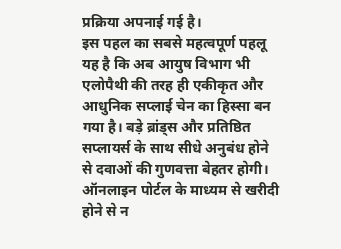प्रक्रिया अपनाई गई है।
इस पहल का सबसे महत्वपूर्ण पहलू यह है कि अब आयुष विभाग भी एलोपैथी की तरह ही एकीकृत और आधुनिक सप्लाई चेन का हिस्सा बन गया है। बड़े ब्रांड्स और प्रतिष्ठित सप्लायर्स के साथ सीधे अनुबंध होने से दवाओं की गुणवत्ता बेहतर होगी। ऑनलाइन पोर्टल के माध्यम से खरीदी होने से न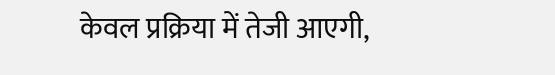केवल प्रक्रिया में तेजी आएगी,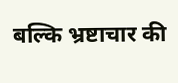बल्कि भ्रष्टाचार की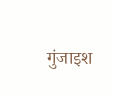गुंजाइश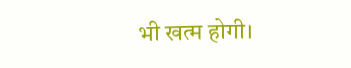भी खत्म होगी।